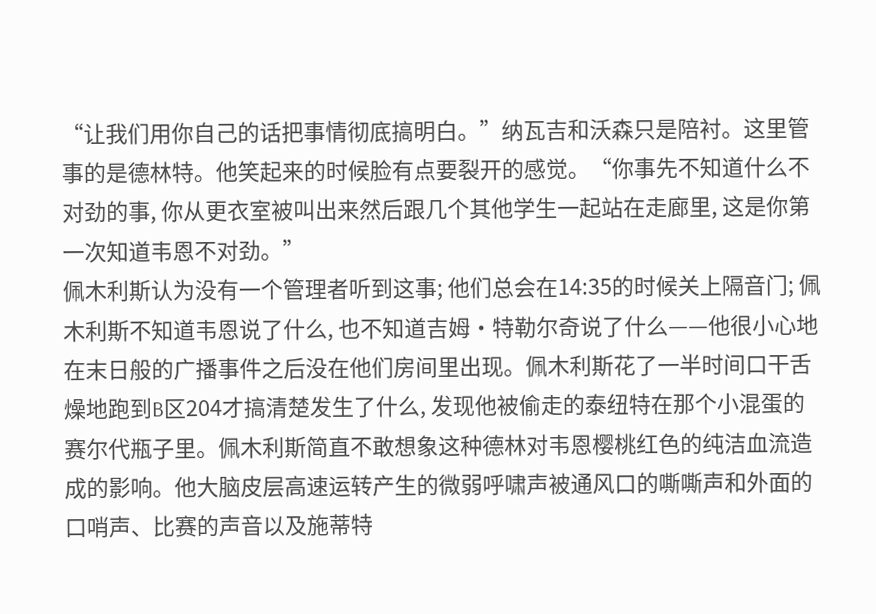“让我们用你自己的话把事情彻底搞明白。”纳瓦吉和沃森只是陪衬。这里管事的是德林特。他笑起来的时候脸有点要裂开的感觉。“你事先不知道什么不对劲的事, 你从更衣室被叫出来然后跟几个其他学生一起站在走廊里, 这是你第一次知道韦恩不对劲。”
佩木利斯认为没有一个管理者听到这事; 他们总会在14:35的时候关上隔音门; 佩木利斯不知道韦恩说了什么, 也不知道吉姆·特勒尔奇说了什么——他很小心地在末日般的广播事件之后没在他们房间里出现。佩木利斯花了一半时间口干舌燥地跑到B区204才搞清楚发生了什么, 发现他被偷走的泰纽特在那个小混蛋的赛尔代瓶子里。佩木利斯简直不敢想象这种德林对韦恩樱桃红色的纯洁血流造成的影响。他大脑皮层高速运转产生的微弱呼啸声被通风口的嘶嘶声和外面的口哨声、比赛的声音以及施蒂特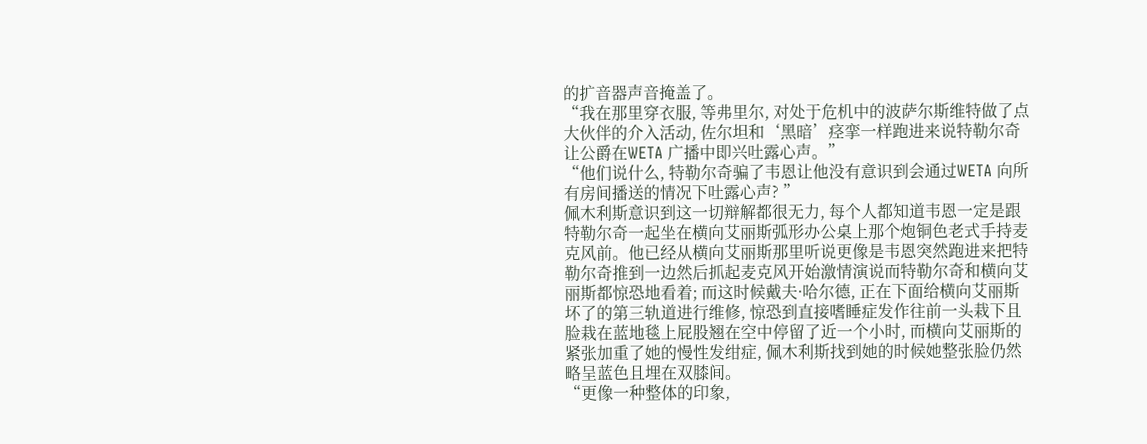的扩音器声音掩盖了。
“我在那里穿衣服, 等弗里尔, 对处于危机中的波萨尔斯维特做了点大伙伴的介入活动, 佐尔坦和‘黑暗’痉挛一样跑进来说特勒尔奇让公爵在WETA 广播中即兴吐露心声。”
“他们说什么, 特勒尔奇骗了韦恩让他没有意识到会通过WETA 向所有房间播送的情况下吐露心声? ”
佩木利斯意识到这一切辩解都很无力, 每个人都知道韦恩一定是跟特勒尔奇一起坐在横向艾丽斯弧形办公桌上那个炮铜色老式手持麦克风前。他已经从横向艾丽斯那里听说更像是韦恩突然跑进来把特勒尔奇推到一边然后抓起麦克风开始激情演说而特勒尔奇和横向艾丽斯都惊恐地看着; 而这时候戴夫·哈尔德, 正在下面给横向艾丽斯坏了的第三轨道进行维修, 惊恐到直接嗜睡症发作往前一头栽下且脸栽在蓝地毯上屁股翘在空中停留了近一个小时, 而横向艾丽斯的紧张加重了她的慢性发绀症, 佩木利斯找到她的时候她整张脸仍然略呈蓝色且埋在双膝间。
“更像一种整体的印象,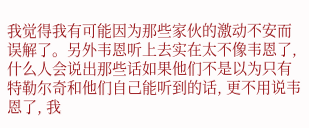我觉得我有可能因为那些家伙的激动不安而误解了。另外韦恩听上去实在太不像韦恩了, 什么人会说出那些话如果他们不是以为只有特勒尔奇和他们自己能听到的话, 更不用说韦恩了, 我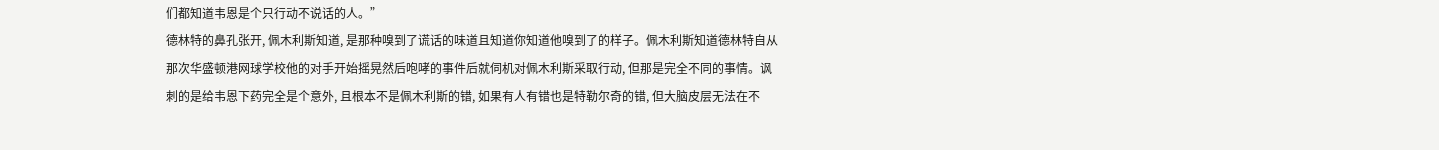们都知道韦恩是个只行动不说话的人。”
德林特的鼻孔张开, 佩木利斯知道, 是那种嗅到了谎话的味道且知道你知道他嗅到了的样子。佩木利斯知道德林特自从那次华盛顿港网球学校他的对手开始摇晃然后咆哮的事件后就伺机对佩木利斯采取行动, 但那是完全不同的事情。讽刺的是给韦恩下药完全是个意外, 且根本不是佩木利斯的错, 如果有人有错也是特勒尔奇的错, 但大脑皮层无法在不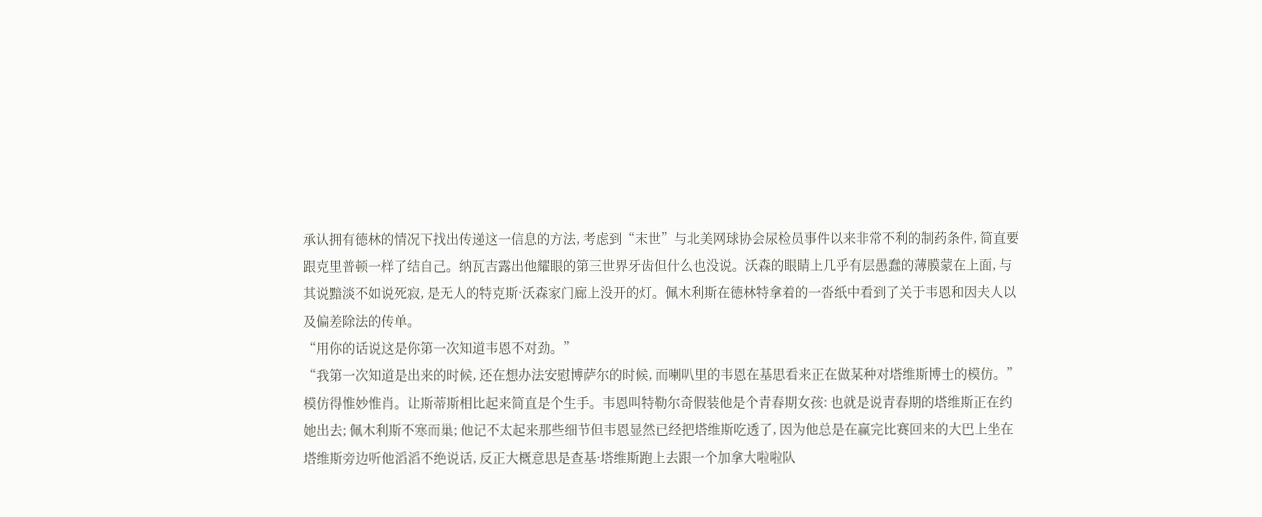承认拥有德林的情况下找出传递这一信息的方法, 考虑到“末世”与北美网球协会尿检员事件以来非常不利的制药条件, 简直要跟克里普顿一样了结自己。纳瓦吉露出他耀眼的第三世界牙齿但什么也没说。沃森的眼睛上几乎有层愚蠢的薄膜蒙在上面, 与其说黯淡不如说死寂, 是无人的特克斯·沃森家门廊上没开的灯。佩木利斯在德林特拿着的一沓纸中看到了关于韦恩和因夫人以及偏差除法的传单。
“用你的话说这是你第一次知道韦恩不对劲。”
“我第一次知道是出来的时候, 还在想办法安慰博萨尔的时候, 而喇叭里的韦恩在基思看来正在做某种对塔维斯博士的模仿。”
模仿得惟妙惟肖。让斯蒂斯相比起来简直是个生手。韦恩叫特勒尔奇假装他是个青春期女孩: 也就是说青春期的塔维斯正在约她出去; 佩木利斯不寒而巢; 他记不太起来那些细节但韦恩显然已经把塔维斯吃透了, 因为他总是在赢完比赛回来的大巴上坐在塔维斯旁边听他滔滔不绝说话, 反正大概意思是查基·塔维斯跑上去跟一个加拿大啦啦队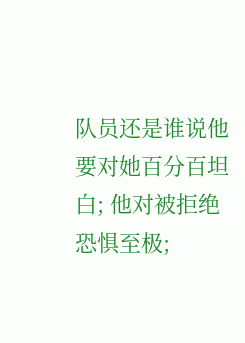队员还是谁说他要对她百分百坦白; 他对被拒绝恐惧至极;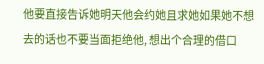他要直接告诉她明天他会约她且求她如果她不想去的话也不要当面拒绝他, 想出个合理的借口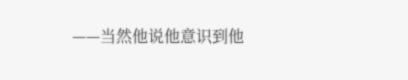——当然他说他意识到他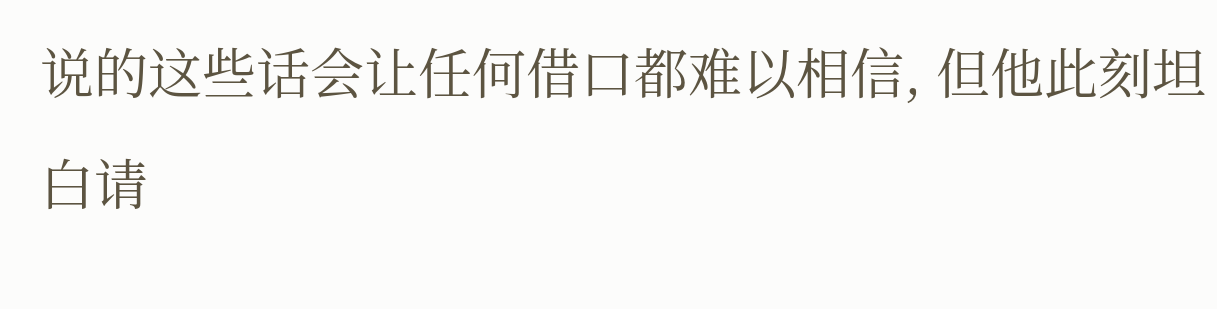说的这些话会让任何借口都难以相信, 但他此刻坦白请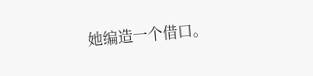她编造一个借口。